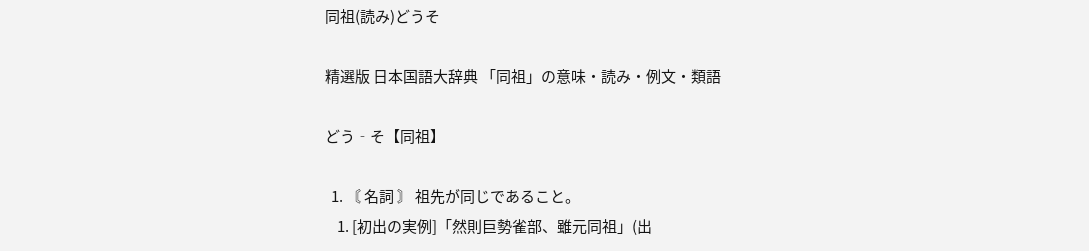同祖(読み)どうそ

精選版 日本国語大辞典 「同祖」の意味・読み・例文・類語

どう‐そ【同祖】

  1. 〘 名詞 〙 祖先が同じであること。
    1. [初出の実例]「然則巨勢雀部、雖元同祖」(出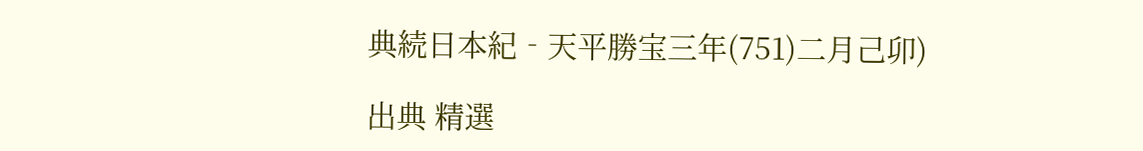典続日本紀‐天平勝宝三年(751)二月己卯)

出典 精選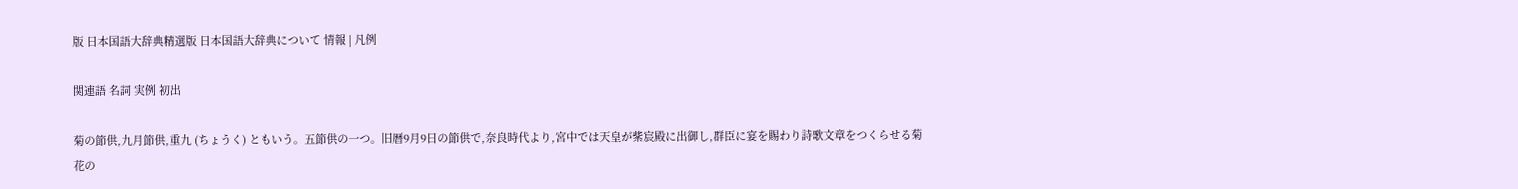版 日本国語大辞典精選版 日本国語大辞典について 情報 | 凡例

関連語 名詞 実例 初出

菊の節供,九月節供,重九 (ちょうく) ともいう。五節供の一つ。旧暦9月9日の節供で,奈良時代より,宮中では天皇が紫宸殿に出御し,群臣に宴を賜わり詩歌文章をつくらせる菊花の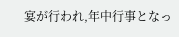宴が行われ,年中行事となっ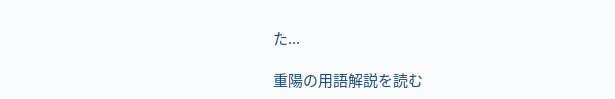た...

重陽の用語解説を読む